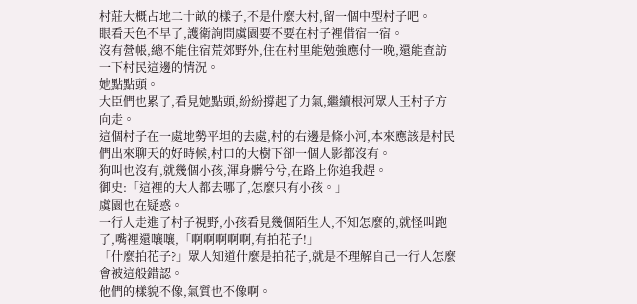村莊大概占地二十畝的樣子,不是什麼大村,留一個中型村子吧。
眼看天色不早了,護衛詢問虞園要不要在村子裡借宿一宿。
沒有營帳,總不能住宿荒郊野外,住在村里能勉強應付一晚,還能查訪一下村民這邊的情況。
她點點頭。
大臣們也累了,看見她點頭,紛紛撐起了力氣,繼續根河眾人王村子方向走。
這個村子在一處地勢平坦的去處,村的右邊是條小河,本來應該是村民們出來聊天的好時候,村口的大樹下卻一個人影都沒有。
狗叫也沒有,就幾個小孩,渾身髒兮兮,在路上你追我趕。
御史:「這裡的大人都去哪了,怎麼只有小孩。」
虞園也在疑惑。
一行人走進了村子視野,小孩看見幾個陌生人,不知怎麼的,就怪叫跑了,嘴裡還嚷嚷,「啊啊啊啊啊,有拍花子!」
「什麼拍花子?」眾人知道什麼是拍花子,就是不理解自己一行人怎麼會被這般錯認。
他們的樣貌不像,氣質也不像啊。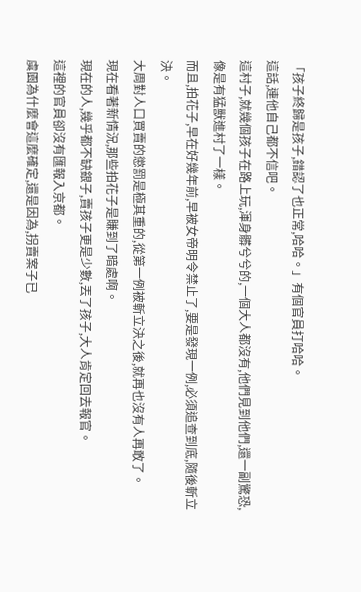「孩子終歸是孩子,錯認了也正常,哈哈。」有個官員打哈哈。
這話,連他自己都不信吧。
這村子,就幾個孩子在路上玩,渾身髒兮兮的,一個大人都沒有,他們見到他們,還一副驚恐,像是有猛獸進村了一樣。
而且,拍花子,早在好幾年前,早被女帝明令禁止了,要是發現一例,必須追查到底,隨後斬立決。
大周對人口買賣的懲罰是極其重的,從第一例被斬立決之後,就再也沒有人再敢了。
現在看著新情況,那些拍花子是賺到了暗處啊。
現在的人,幾乎都不缺銀子,賣孩子更是少數,丟了孩子,大人肯定回去報官。
這裡的官員卻沒有匯報入京都。
虞園為什麼會這麼確定,還是因為,拐賣案子已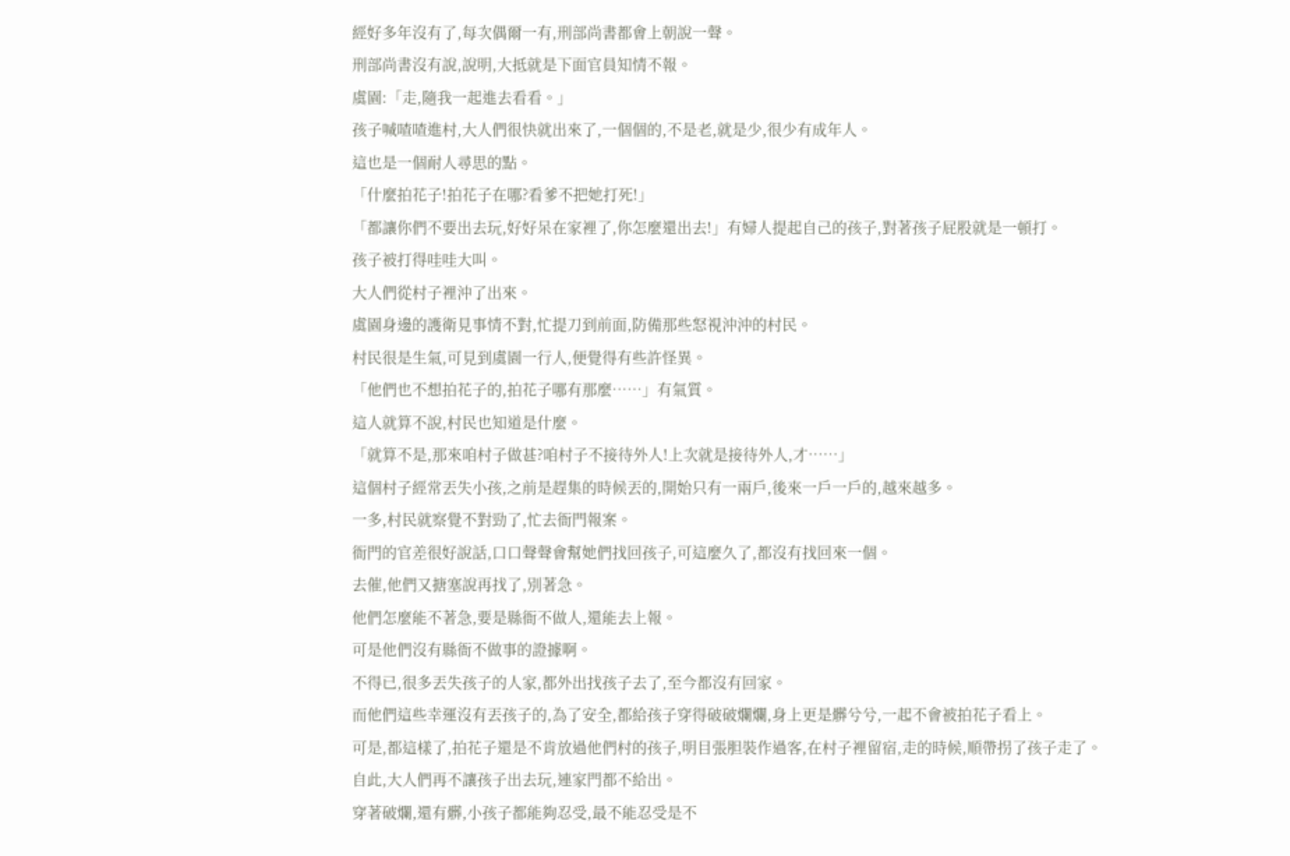經好多年沒有了,每次偶爾一有,刑部尚書都會上朝說一聲。
刑部尚書沒有說,說明,大抵就是下面官員知情不報。
虞園:「走,隨我一起進去看看。」
孩子喊喳喳進村,大人們很快就出來了,一個個的,不是老,就是少,很少有成年人。
這也是一個耐人尋思的點。
「什麼拍花子!拍花子在哪?看爹不把她打死!」
「都讓你們不要出去玩,好好呆在家裡了,你怎麼還出去!」有婦人提起自己的孩子,對著孩子屁股就是一頓打。
孩子被打得哇哇大叫。
大人們從村子裡沖了出來。
虞園身邊的護衛見事情不對,忙提刀到前面,防備那些怒視沖沖的村民。
村民很是生氣,可見到虞園一行人,便覺得有些許怪異。
「他們也不想拍花子的,拍花子哪有那麼……」有氣質。
這人就算不說,村民也知道是什麼。
「就算不是,那來咱村子做甚?咱村子不接待外人!上次就是接待外人,才……」
這個村子經常丟失小孩,之前是趕集的時候丟的,開始只有一兩戶,後來一戶一戶的,越來越多。
一多,村民就察覺不對勁了,忙去衙門報案。
衙門的官差很好說話,口口聲聲會幫她們找回孩子,可這麼久了,都沒有找回來一個。
去催,他們又搪塞說再找了,別著急。
他們怎麼能不著急,要是縣衙不做人,還能去上報。
可是他們沒有縣衙不做事的證據啊。
不得已,很多丟失孩子的人家,都外出找孩子去了,至今都沒有回家。
而他們這些幸運沒有丟孩子的,為了安全,都給孩子穿得破破爛爛,身上更是髒兮兮,一起不會被拍花子看上。
可是,都這樣了,拍花子還是不肯放過他們村的孩子,明目張胆裝作過客,在村子裡留宿,走的時候,順帶拐了孩子走了。
自此,大人們再不讓孩子出去玩,連家門都不給出。
穿著破爛,還有髒,小孩子都能夠忍受,最不能忍受是不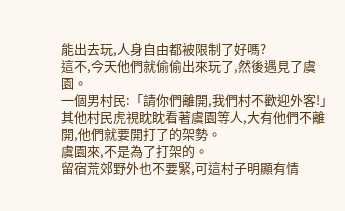能出去玩,人身自由都被限制了好嗎?
這不,今天他們就偷偷出來玩了,然後遇見了虞園。
一個男村民:「請你們離開,我們村不歡迎外客!」
其他村民虎視眈眈看著虞園等人,大有他們不離開,他們就要開打了的架勢。
虞園來,不是為了打架的。
留宿荒郊野外也不要緊,可這村子明顯有情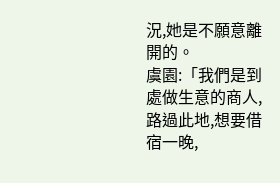況,她是不願意離開的。
虞園:「我們是到處做生意的商人,路過此地,想要借宿一晚,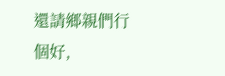還請鄉親們行個好,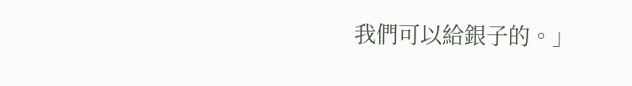我們可以給銀子的。」